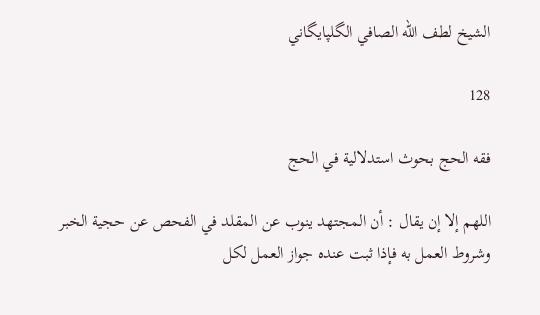الشيخ لطف الله الصافي الگلپايگاني

128

فقه الحج بحوث استدلالية في الحج

اللهم إلا إن يقال : أن المجتهد ينوب عن المقلد في الفحص عن حجية الخبر وشروط العمل به فإذا ثبت عنده جواز العمل لكل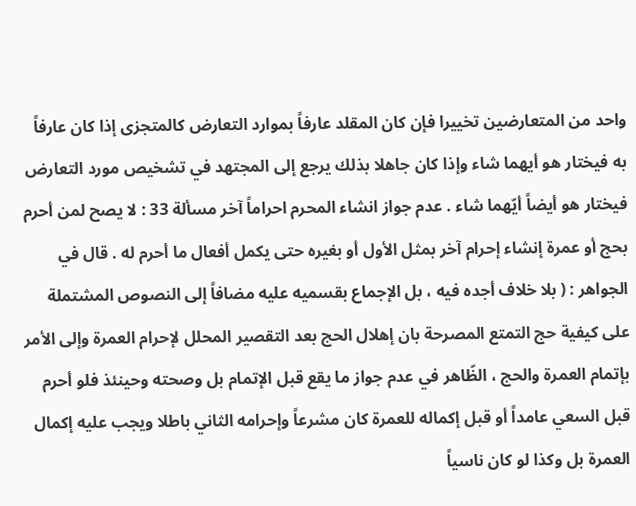واحد من المتعارضين تخييرا فإن كان المقلد عارفاً بموارد التعارض كالمتجزى إذا كان عارفاً به فيختار هو أيهما شاء وإذا كان جاهلا بذلك يرجع إلى المجتهد في تشخيص مورد التعارض فيختار هو أيضاً أيّهما شاء . عدم جواز انشاء المحرم احراماً آخر مسألة 33 : لا يصح لمن أحرم بحج أو عمرة إنشاء إحرام آخر بمثل الأول أو بغيره حتى يكمل أفعال ما أحرم له . قال في الجواهر : ( بلا خلاف أجده فيه ، بل الإجماع بقسميه عليه مضافاً إلى النصوص المشتملة على كيفية حج التمتع المصرحة بان إهلال الحج بعد التقصير المحلل لإحرام العمرة وإلى الأمر بإتمام العمرة والحج ، الظّاهر في عدم جواز ما يقع قبل الإتمام بل وصحته وحينئذ فلو أحرم قبل السعي عامداً أو قبل إكماله للعمرة كان مشرعاً وإحرامه الثاني باطلا ويجب عليه إكمال العمرة بل وكذا لو كان ناسياً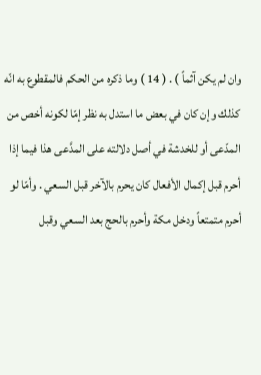وان لم يكن آثماً ) . ( 14 ) وما ذكره من الحكم فالمقطوع به انّه كذلك وإن كان في بعض ما استدل به نظر إمّا لكونه أخص من المدّعى أو للخدشة في أصل دلالته على المدَّعى هذا فيما إذا أحرم قبل إكمال الأفعال كان يحرم بالآخر قبل السعي . وأمّا لو أحرم متمتعاً ودخل مكة وأحرم بالحج بعد السعي وقبل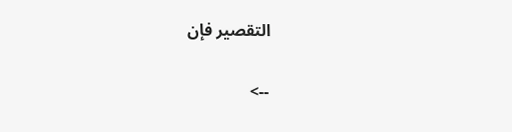التقصير فإن

-->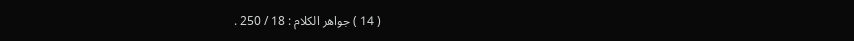( 14 ) جواهر الكلام : 18 / 250 .